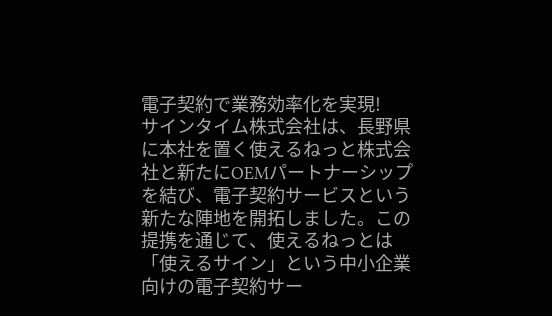電子契約で業務効率化を実現!
サインタイム株式会社は、長野県に本社を置く使えるねっと株式会社と新たにOEMパートナーシップを結び、電子契約サービスという新たな陣地を開拓しました。この提携を通じて、使えるねっとは「使えるサイン」という中小企業向けの電子契約サー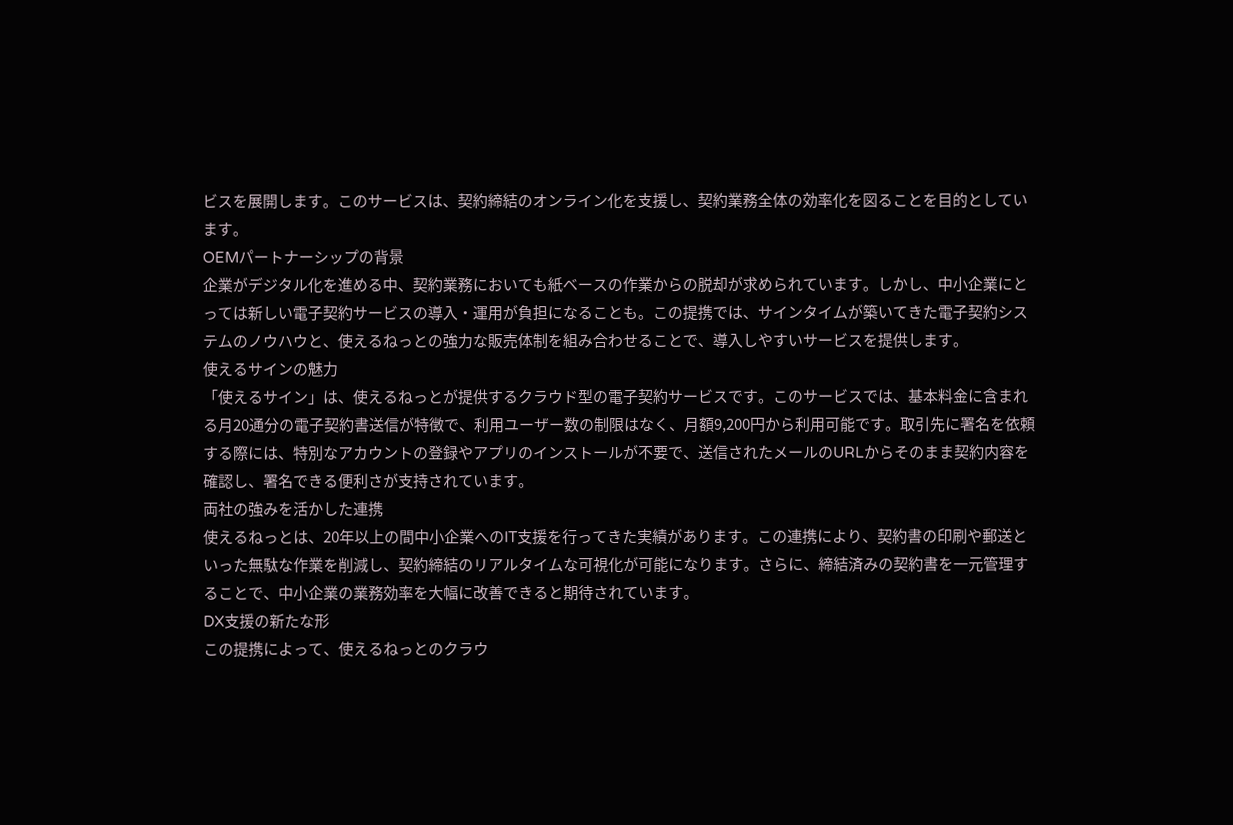ビスを展開します。このサービスは、契約締結のオンライン化を支援し、契約業務全体の効率化を図ることを目的としています。
OEMパートナーシップの背景
企業がデジタル化を進める中、契約業務においても紙ベースの作業からの脱却が求められています。しかし、中小企業にとっては新しい電子契約サービスの導入・運用が負担になることも。この提携では、サインタイムが築いてきた電子契約システムのノウハウと、使えるねっとの強力な販売体制を組み合わせることで、導入しやすいサービスを提供します。
使えるサインの魅力
「使えるサイン」は、使えるねっとが提供するクラウド型の電子契約サービスです。このサービスでは、基本料金に含まれる月20通分の電子契約書送信が特徴で、利用ユーザー数の制限はなく、月額9,200円から利用可能です。取引先に署名を依頼する際には、特別なアカウントの登録やアプリのインストールが不要で、送信されたメールのURLからそのまま契約内容を確認し、署名できる便利さが支持されています。
両社の強みを活かした連携
使えるねっとは、20年以上の間中小企業へのIT支援を行ってきた実績があります。この連携により、契約書の印刷や郵送といった無駄な作業を削減し、契約締結のリアルタイムな可視化が可能になります。さらに、締結済みの契約書を一元管理することで、中小企業の業務効率を大幅に改善できると期待されています。
DX支援の新たな形
この提携によって、使えるねっとのクラウ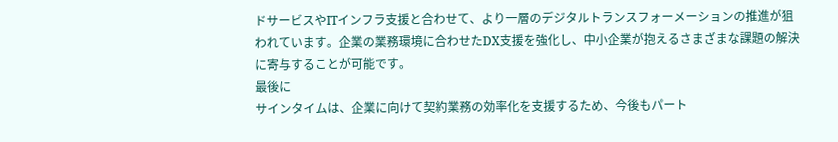ドサービスやITインフラ支援と合わせて、より一層のデジタルトランスフォーメーションの推進が狙われています。企業の業務環境に合わせたDX支援を強化し、中小企業が抱えるさまざまな課題の解決に寄与することが可能です。
最後に
サインタイムは、企業に向けて契約業務の効率化を支援するため、今後もパート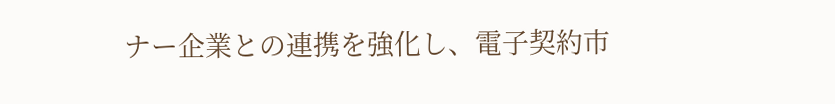ナー企業との連携を強化し、電子契約市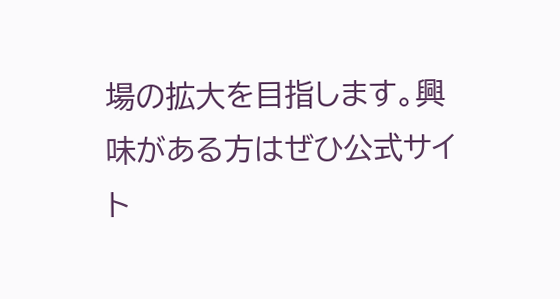場の拡大を目指します。興味がある方はぜひ公式サイト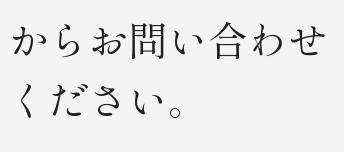からお問い合わせください。